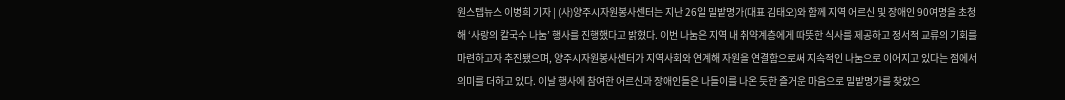원스텝뉴스 이병희 기자 | (사)양주시자원봉사센터는 지난 26일 밀밭명가(대표 김태오)와 함께 지역 어르신 및 장애인 90여명을 초청해 ‘사랑의 칼국수 나눔’ 행사를 진행했다고 밝혔다. 이번 나눔은 지역 내 취약계층에게 따뜻한 식사를 제공하고 정서적 교류의 기회를 마련하고자 추진됐으며, 양주시자원봉사센터가 지역사회와 연계해 자원을 연결함으로써 지속적인 나눔으로 이어지고 있다는 점에서 의미를 더하고 있다. 이날 행사에 참여한 어르신과 장애인들은 나들이를 나온 듯한 즐거운 마음으로 밀밭명가를 찾았으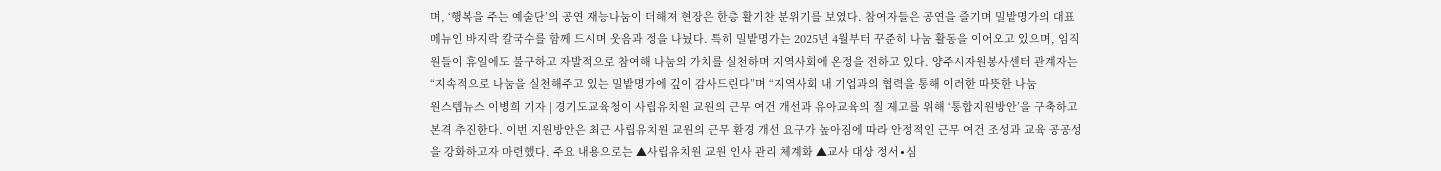며, ‘행복을 주는 예술단’의 공연 재능나눔이 더해져 현장은 한층 활기찬 분위기를 보였다. 참여자들은 공연을 즐기며 밀밭명가의 대표 메뉴인 바지락 칼국수를 함께 드시며 웃음과 정을 나눴다. 특히 밀밭명가는 2025년 4월부터 꾸준히 나눔 활동을 이어오고 있으며, 임직원들이 휴일에도 불구하고 자발적으로 참여해 나눔의 가치를 실천하며 지역사회에 온정을 전하고 있다. 양주시자원봉사센터 관계자는 “지속적으로 나눔을 실천해주고 있는 밀밭명가에 깊이 감사드린다”며 “지역사회 내 기업과의 협력을 통해 이러한 따뜻한 나눔
원스텝뉴스 이병희 기자 | 경기도교육청이 사립유치원 교원의 근무 여건 개선과 유아교육의 질 제고를 위해 ‘통합지원방안’을 구축하고 본격 추진한다. 이번 지원방안은 최근 사립유치원 교원의 근무 환경 개선 요구가 높아짐에 따라 안정적인 근무 여건 조성과 교육 공공성을 강화하고자 마련했다. 주요 내용으로는 ▲사립유치원 교원 인사 관리 체계화 ▲교사 대상 정서∙심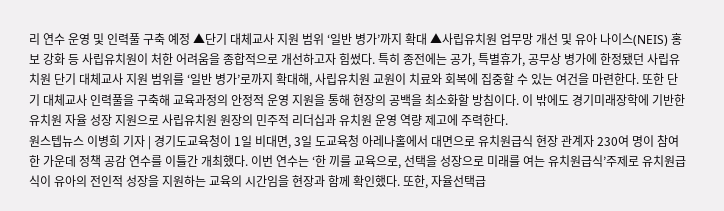리 연수 운영 및 인력풀 구축 예정 ▲단기 대체교사 지원 범위 ‘일반 병가’까지 확대 ▲사립유치원 업무망 개선 및 유아 나이스(NEIS) 홍보 강화 등 사립유치원이 처한 어려움을 종합적으로 개선하고자 힘썼다. 특히 종전에는 공가, 특별휴가, 공무상 병가에 한정됐던 사립유치원 단기 대체교사 지원 범위를 ‘일반 병가’로까지 확대해, 사립유치원 교원이 치료와 회복에 집중할 수 있는 여건을 마련한다. 또한 단기 대체교사 인력풀을 구축해 교육과정의 안정적 운영 지원을 통해 현장의 공백을 최소화할 방침이다. 이 밖에도 경기미래장학에 기반한 유치원 자율 성장 지원으로 사립유치원 원장의 민주적 리더십과 유치원 운영 역량 제고에 주력한다.
원스텝뉴스 이병희 기자 | 경기도교육청이 1일 비대면, 3일 도교육청 아레나홀에서 대면으로 유치원급식 현장 관계자 230여 명이 참여한 가운데 정책 공감 연수를 이틀간 개최했다. 이번 연수는 ‘한 끼를 교육으로, 선택을 성장으로 미래를 여는 유치원급식’주제로 유치원급식이 유아의 전인적 성장을 지원하는 교육의 시간임을 현장과 함께 확인했다. 또한, 자율선택급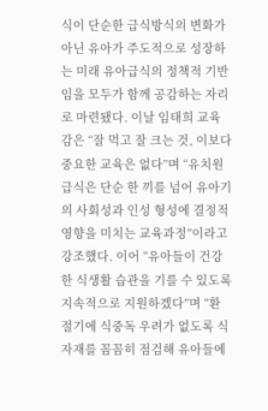식이 단순한 급식방식의 변화가 아닌 유아가 주도적으로 성장하는 미래 유아급식의 정책적 기반임을 모두가 함께 공감하는 자리로 마련됐다. 이날 임태희 교육감은 “잘 먹고 잘 크는 것, 이보다 중요한 교육은 없다”며 “유치원급식은 단순 한 끼를 넘어 유아기의 사회성과 인성 형성에 결정적 영향을 미치는 교육과정”이라고 강조했다. 이어 “유아들이 건강한 식생활 습관을 기를 수 있도록 지속적으로 지원하겠다”며 “환절기에 식중독 우려가 없도록 식자재를 꼼꼼히 점검해 유아들에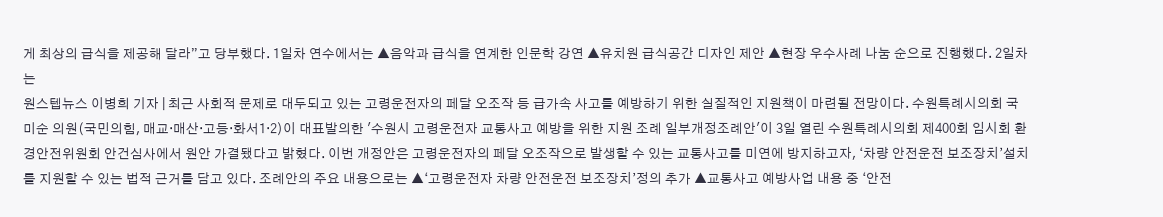게 최상의 급식을 제공해 달라”고 당부했다. 1일차 연수에서는 ▲음악과 급식을 연계한 인문학 강연 ▲유치원 급식공간 디자인 제안 ▲현장 우수사례 나눔 순으로 진행했다. 2일차는
원스텝뉴스 이병희 기자 | 최근 사회적 문제로 대두되고 있는 고령운전자의 페달 오조작 등 급가속 사고를 예방하기 위한 실질적인 지원책이 마련될 전망이다. 수원특례시의회 국미순 의원(국민의힘, 매교·매산·고등·화서1·2)이 대표발의한 '수원시 고령운전자 교통사고 예방을 위한 지원 조례 일부개정조례안'이 3일 열린 수원특례시의회 제400회 임시회 환경안전위원회 안건심사에서 원안 가결됐다고 밝혔다. 이번 개정안은 고령운전자의 페달 오조작으로 발생할 수 있는 교통사고를 미연에 방지하고자, ‘차량 안전운전 보조장치’설치를 지원할 수 있는 법적 근거를 담고 있다. 조례안의 주요 내용으로는 ▲‘고령운전자 차량 안전운전 보조장치’정의 추가 ▲교통사고 예방사업 내용 중 ‘안전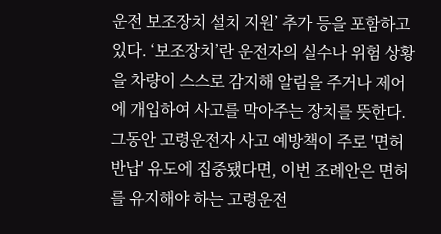운전 보조장치 설치 지원’ 추가 등을 포함하고 있다. ‘보조장치’란 운전자의 실수나 위험 상황을 차량이 스스로 감지해 알림을 주거나 제어에 개입하여 사고를 막아주는 장치를 뜻한다. 그동안 고령운전자 사고 예방책이 주로 '면허 반납' 유도에 집중됐다면, 이번 조례안은 면허를 유지해야 하는 고령운전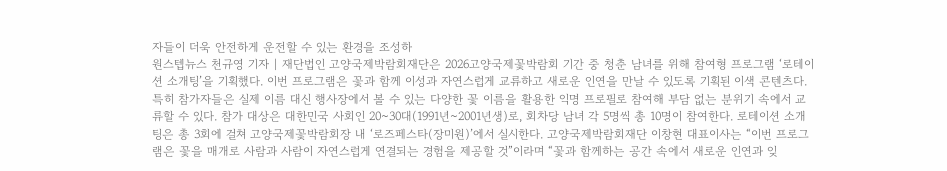자들이 더욱 안전하게 운전할 수 있는 환경을 조성하
원스텝뉴스 천규영 기자 | 재단법인 고양국제박람회재단은 2026고양국제꽃박람회 기간 중 청춘 남녀를 위해 참여형 프로그램 ‘로테이션 소개팅’을 기획했다. 이번 프로그램은 꽃과 함께 이성과 자연스럽게 교류하고 새로운 인연을 만날 수 있도록 기획된 이색 콘텐츠다. 특히 참가자들은 실제 이름 대신 행사장에서 볼 수 있는 다양한 꽃 이름을 활용한 익명 프로필로 참여해 부담 없는 분위기 속에서 교류할 수 있다. 참가 대상은 대한민국 사회인 20~30대(1991년~2001년생)로, 회차당 남녀 각 5명씩 총 10명이 참여한다. 로테이션 소개팅은 총 3회에 걸쳐 고양국제꽃박람회장 내 ‘로즈페스타(장미원)’에서 실시한다. 고양국제박람회재단 이창현 대표이사는 “이번 프로그램은 꽃을 매개로 사람과 사람이 자연스럽게 연결되는 경험을 제공할 것”이라며 “꽃과 함께하는 공간 속에서 새로운 인연과 잊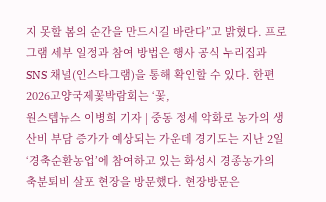지 못할 봄의 순간을 만드시길 바란다”고 밝혔다. 프로그램 세부 일정과 참여 방법은 행사 공식 누리집과 SNS 채널(인스타그램)을 통해 확인할 수 있다. 한편 2026고양국제꽃박람회는 ‘꽃,
원스텝뉴스 이병희 기자 | 중동 정세 악화로 농가의 생산비 부담 증가가 예상되는 가운데 경기도는 지난 2일 ‘경축순환농업’에 참여하고 있는 화성시 경종농가의 축분퇴비 살포 현장을 방문했다. 현장방문은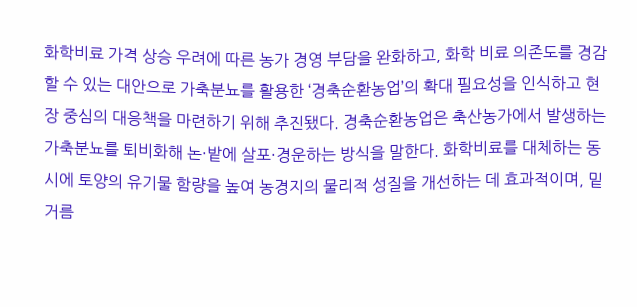화학비료 가격 상승 우려에 따른 농가 경영 부담을 완화하고, 화학 비료 의존도를 경감할 수 있는 대안으로 가축분뇨를 활용한 ‘경축순환농업’의 확대 필요성을 인식하고 현장 중심의 대응책을 마련하기 위해 추진됐다. 경축순환농업은 축산농가에서 발생하는 가축분뇨를 퇴비화해 논·밭에 살포·경운하는 방식을 말한다. 화학비료를 대체하는 동시에 토양의 유기물 함량을 높여 농경지의 물리적 성질을 개선하는 데 효과적이며, 밑거름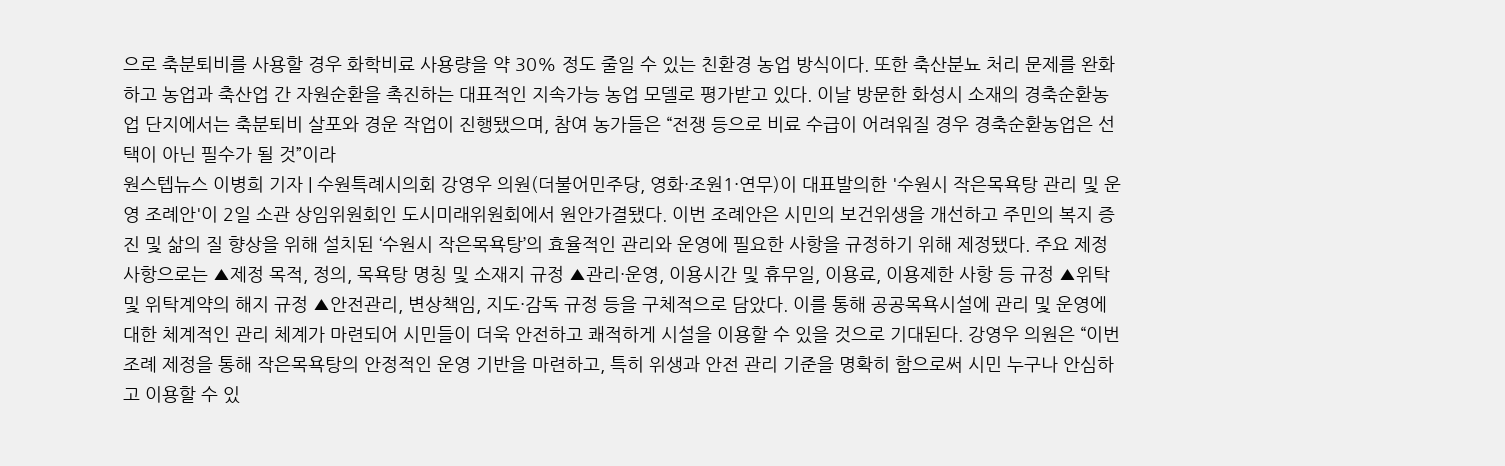으로 축분퇴비를 사용할 경우 화학비료 사용량을 약 30% 정도 줄일 수 있는 친환경 농업 방식이다. 또한 축산분뇨 처리 문제를 완화하고 농업과 축산업 간 자원순환을 촉진하는 대표적인 지속가능 농업 모델로 평가받고 있다. 이날 방문한 화성시 소재의 경축순환농업 단지에서는 축분퇴비 살포와 경운 작업이 진행됐으며, 참여 농가들은 “전쟁 등으로 비료 수급이 어려워질 경우 경축순환농업은 선택이 아닌 필수가 될 것”이라
원스텝뉴스 이병희 기자 | 수원특례시의회 강영우 의원(더불어민주당, 영화·조원1·연무)이 대표발의한 '수원시 작은목욕탕 관리 및 운영 조례안'이 2일 소관 상임위원회인 도시미래위원회에서 원안가결됐다. 이번 조례안은 시민의 보건위생을 개선하고 주민의 복지 증진 및 삶의 질 향상을 위해 설치된 ‘수원시 작은목욕탕’의 효율적인 관리와 운영에 필요한 사항을 규정하기 위해 제정됐다. 주요 제정 사항으로는 ▲제정 목적, 정의, 목욕탕 명칭 및 소재지 규정 ▲관리·운영, 이용시간 및 휴무일, 이용료, 이용제한 사항 등 규정 ▲위탁 및 위탁계약의 해지 규정 ▲안전관리, 변상책임, 지도·감독 규정 등을 구체적으로 담았다. 이를 통해 공공목욕시설에 관리 및 운영에 대한 체계적인 관리 체계가 마련되어 시민들이 더욱 안전하고 쾌적하게 시설을 이용할 수 있을 것으로 기대된다. 강영우 의원은 “이번 조례 제정을 통해 작은목욕탕의 안정적인 운영 기반을 마련하고, 특히 위생과 안전 관리 기준을 명확히 함으로써 시민 누구나 안심하고 이용할 수 있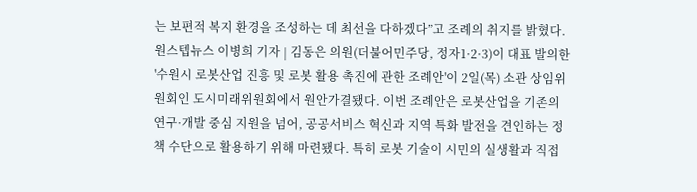는 보편적 복지 환경을 조성하는 데 최선을 다하겠다”고 조례의 취지를 밝혔다.
원스텝뉴스 이병희 기자 | 김동은 의원(더불어민주당, 정자1·2·3)이 대표 발의한 '수원시 로봇산업 진흥 및 로봇 활용 촉진에 관한 조례안'이 2일(목) 소관 상임위원회인 도시미래위원회에서 원안가결됐다. 이번 조례안은 로봇산업을 기존의 연구·개발 중심 지원을 넘어, 공공서비스 혁신과 지역 특화 발전을 견인하는 정책 수단으로 활용하기 위해 마련됐다. 특히 로봇 기술이 시민의 실생활과 직접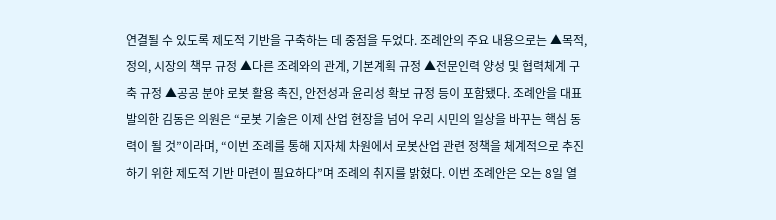연결될 수 있도록 제도적 기반을 구축하는 데 중점을 두었다. 조례안의 주요 내용으로는 ▲목적, 정의, 시장의 책무 규정 ▲다른 조례와의 관계, 기본계획 규정 ▲전문인력 양성 및 협력체계 구축 규정 ▲공공 분야 로봇 활용 촉진, 안전성과 윤리성 확보 규정 등이 포함됐다. 조례안을 대표 발의한 김동은 의원은 “로봇 기술은 이제 산업 현장을 넘어 우리 시민의 일상을 바꾸는 핵심 동력이 될 것”이라며, “이번 조례를 통해 지자체 차원에서 로봇산업 관련 정책을 체계적으로 추진하기 위한 제도적 기반 마련이 필요하다”며 조례의 취지를 밝혔다. 이번 조례안은 오는 8일 열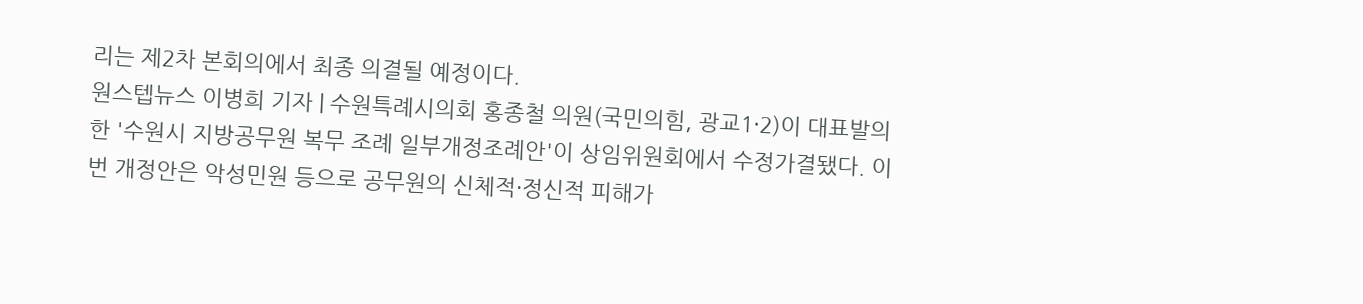리는 제2차 본회의에서 최종 의결될 예정이다.
원스텝뉴스 이병희 기자 | 수원특례시의회 홍종철 의원(국민의힘, 광교1·2)이 대표발의한 '수원시 지방공무원 복무 조례 일부개정조례안'이 상임위원회에서 수정가결됐다. 이번 개정안은 악성민원 등으로 공무원의 신체적·정신적 피해가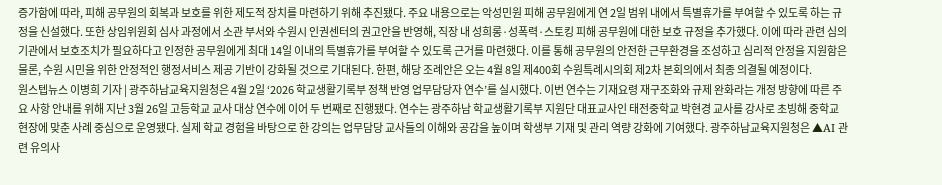증가함에 따라, 피해 공무원의 회복과 보호를 위한 제도적 장치를 마련하기 위해 추진됐다. 주요 내용으로는 악성민원 피해 공무원에게 연 2일 범위 내에서 특별휴가를 부여할 수 있도록 하는 규정을 신설했다. 또한 상임위원회 심사 과정에서 소관 부서와 수원시 인권센터의 권고안을 반영해, 직장 내 성희롱·성폭력·스토킹 피해 공무원에 대한 보호 규정을 추가했다. 이에 따라 관련 심의기관에서 보호조치가 필요하다고 인정한 공무원에게 최대 14일 이내의 특별휴가를 부여할 수 있도록 근거를 마련했다. 이를 통해 공무원의 안전한 근무환경을 조성하고 심리적 안정을 지원함은 물론, 수원 시민을 위한 안정적인 행정서비스 제공 기반이 강화될 것으로 기대된다. 한편, 해당 조례안은 오는 4월 8일 제400회 수원특례시의회 제2차 본회의에서 최종 의결될 예정이다.
원스텝뉴스 이병희 기자 | 광주하남교육지원청은 4월 2일 ‘2026 학교생활기록부 정책 반영 업무담당자 연수’를 실시했다. 이번 연수는 기재요령 재구조화와 규제 완화라는 개정 방향에 따른 주요 사항 안내를 위해 지난 3월 26일 고등학교 교사 대상 연수에 이어 두 번째로 진행됐다. 연수는 광주하남 학교생활기록부 지원단 대표교사인 태전중학교 박현경 교사를 강사로 초빙해 중학교 현장에 맞춘 사례 중심으로 운영됐다. 실제 학교 경험을 바탕으로 한 강의는 업무담당 교사들의 이해와 공감을 높이며 학생부 기재 및 관리 역량 강화에 기여했다. 광주하남교육지원청은 ▲AI 관련 유의사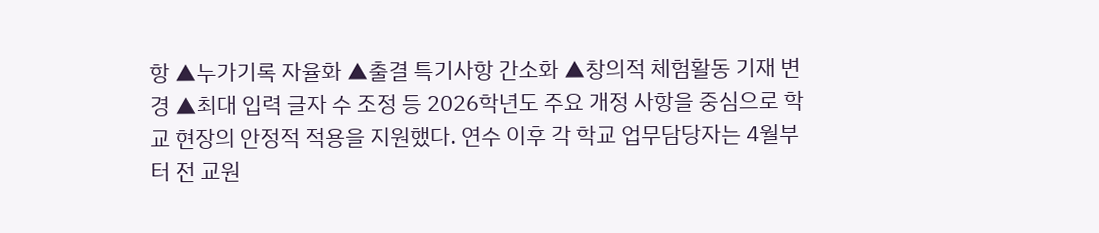항 ▲누가기록 자율화 ▲출결 특기사항 간소화 ▲창의적 체험활동 기재 변경 ▲최대 입력 글자 수 조정 등 2026학년도 주요 개정 사항을 중심으로 학교 현장의 안정적 적용을 지원했다. 연수 이후 각 학교 업무담당자는 4월부터 전 교원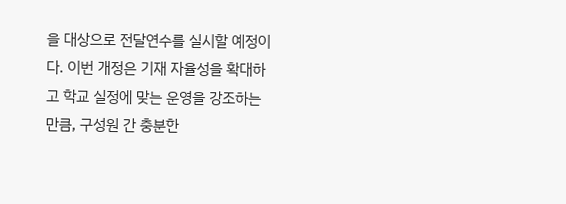을 대상으로 전달연수를 실시할 예정이다. 이번 개정은 기재 자율성을 확대하고 학교 실정에 맞는 운영을 강조하는 만큼, 구성원 간 충분한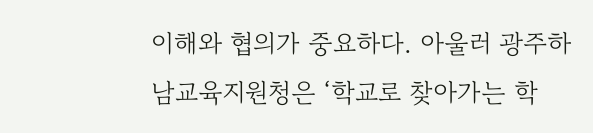이해와 협의가 중요하다. 아울러 광주하남교육지원청은 ‘학교로 찾아가는 학